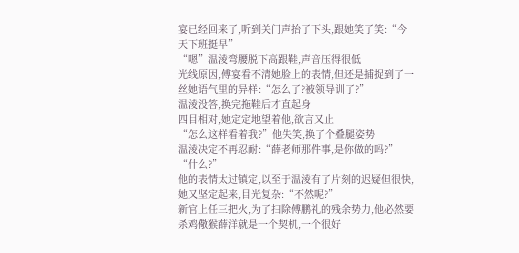宴已经回来了,听到关门声抬了下头,跟她笑了笑:“今天下班挺早”
“嗯”温淩弯腰脱下高跟鞋,声音压得很低
光线原因,傅宴看不清她脸上的表情,但还是捕捉到了一丝她语气里的异样:“怎么了?被领导训了?”
温淩没答,换完拖鞋后才直起身
四目相对,她定定地望着他,欲言又止
“怎么这样看着我?”他失笑,换了个叠腿姿势
温淩决定不再忍耐:“薛老师那件事,是你做的吗?”
“什么?”
他的表情太过镇定,以至于温淩有了片刻的迟疑但很快,她又坚定起来,目光复杂:“不然呢?”
新官上任三把火,为了扫除傅鹏礼的残余势力,他必然要杀鸡儆猴薛洋就是一个契机,一个很好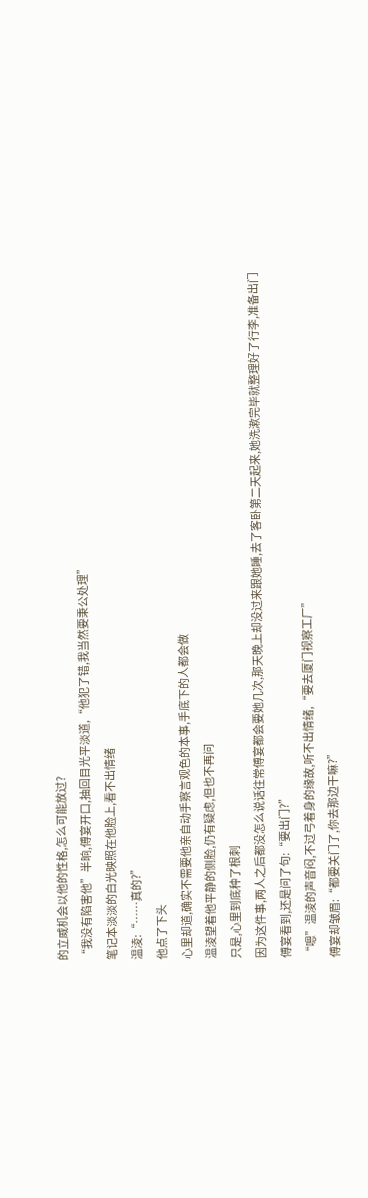的立威机会以他的性格,怎么可能放过?
“我没有陷害他”半晌,傅宴开口,抽回目光平淡道,“他犯了错,我当然要秉公处理”
笔记本淡淡的白光映照在他脸上,看不出情绪
温淩:“……真的?”
他点了下头
心里却道,确实不需要他亲自动手察言观色的本事,手底下的人都会做
温淩望着他平静的侧脸,仍有疑虑,但也不再问
只是,心里到底种了根刺
因为这件事,两人之后都没怎么说话往常傅宴都会要她几次,那天晚上却没过来跟她睡,去了客卧第二天起来,她洗漱完毕就整理好了行李,准备出门
傅宴看到,还是问了句:“要出门?”
“嗯”温淩的声音闷,不过弓着身的缘故,听不出情绪,“要去厦门视察工厂”
傅宴却皱眉:“都要关门了,你去那边干嘛?”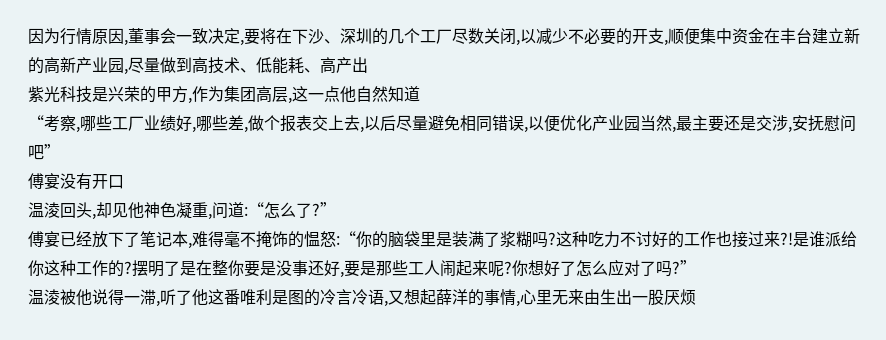因为行情原因,董事会一致决定,要将在下沙、深圳的几个工厂尽数关闭,以减少不必要的开支,顺便集中资金在丰台建立新的高新产业园,尽量做到高技术、低能耗、高产出
紫光科技是兴荣的甲方,作为集团高层,这一点他自然知道
“考察,哪些工厂业绩好,哪些差,做个报表交上去,以后尽量避免相同错误,以便优化产业园当然,最主要还是交涉,安抚慰问吧”
傅宴没有开口
温淩回头,却见他神色凝重,问道:“怎么了?”
傅宴已经放下了笔记本,难得毫不掩饰的愠怒:“你的脑袋里是装满了浆糊吗?这种吃力不讨好的工作也接过来?!是谁派给你这种工作的?摆明了是在整你要是没事还好,要是那些工人闹起来呢?你想好了怎么应对了吗?”
温淩被他说得一滞,听了他这番唯利是图的冷言冷语,又想起薛洋的事情,心里无来由生出一股厌烦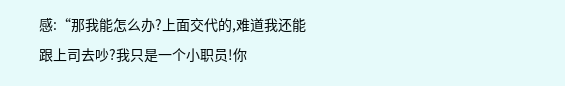感:“那我能怎么办?上面交代的,难道我还能跟上司去吵?我只是一个小职员!你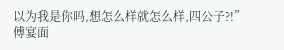以为我是你吗,想怎么样就怎么样,四公子?!”
傅宴面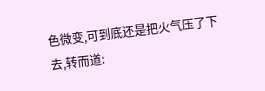色微变,可到底还是把火气压了下去,转而道: